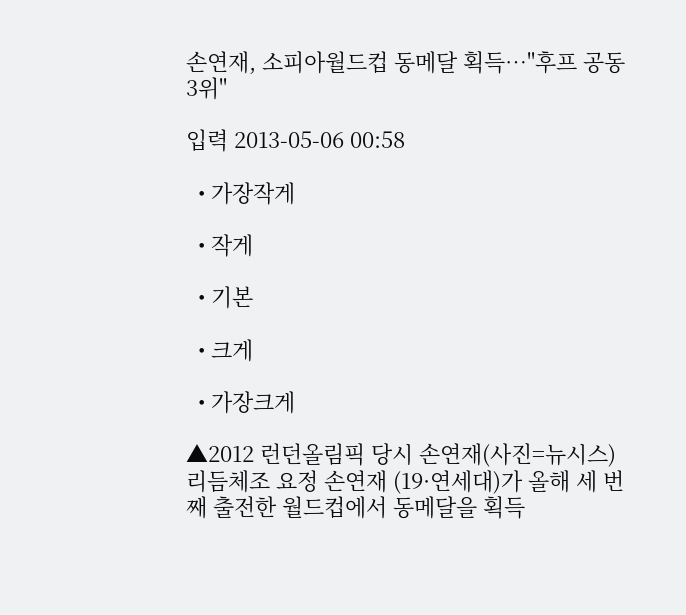손연재, 소피아월드컵 동메달 획득…"후프 공동 3위"

입력 2013-05-06 00:58

  • 가장작게

  • 작게

  • 기본

  • 크게

  • 가장크게

▲2012 런던올림픽 당시 손연재(사진=뉴시스)
리듬체조 요정 손연재 (19·연세대)가 올해 세 번째 출전한 월드컵에서 동메달을 획득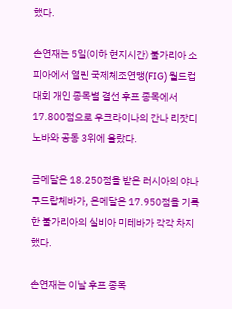했다.

손연재는 5일(이하 현지시간) 불가리아 소피아에서 열린 국제체조연맹(FIG) 월드컵대회 개인 종목별 결선 후프 종목에서 17.800점으로 우크라이나의 간나 리잣디노바와 공동 3위에 올랐다.

금메달은 18.250점을 받은 러시아의 야나 쿠드랍체바가, 은메달은 17.950점을 기록한 불가리아의 실비아 미테바가 각각 차지했다.

손연재는 이날 후프 종목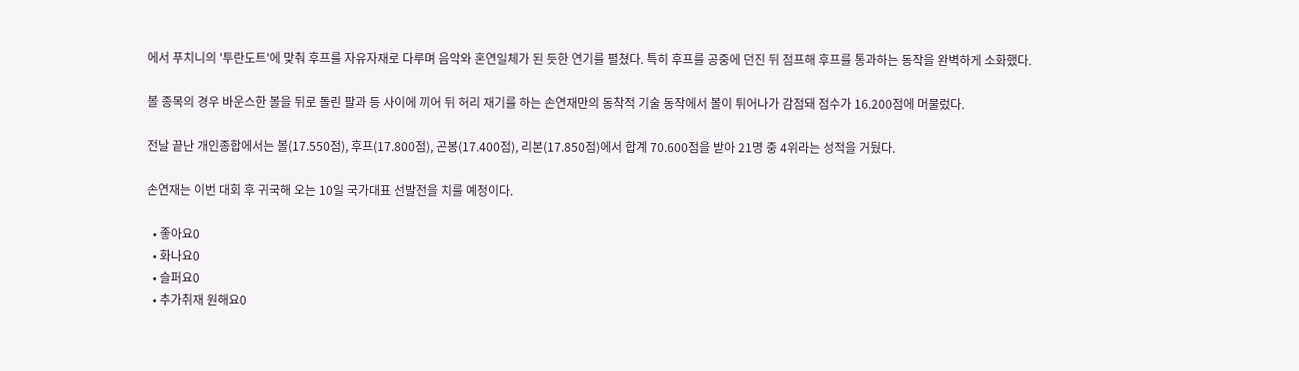에서 푸치니의 '투란도트'에 맞춰 후프를 자유자재로 다루며 음악와 혼연일체가 된 듯한 연기를 펼쳤다. 특히 후프를 공중에 던진 뒤 점프해 후프를 통과하는 동작을 완벽하게 소화했다.

볼 종목의 경우 바운스한 볼을 뒤로 돌린 팔과 등 사이에 끼어 뒤 허리 재기를 하는 손연재만의 동착적 기술 동작에서 볼이 튀어나가 감점돼 점수가 16.200점에 머물렀다.

전날 끝난 개인종합에서는 볼(17.550점), 후프(17.800점), 곤봉(17.400점), 리본(17.850점)에서 합계 70.600점을 받아 21명 중 4위라는 성적을 거뒀다.

손연재는 이번 대회 후 귀국해 오는 10일 국가대표 선발전을 치를 예정이다.

  • 좋아요0
  • 화나요0
  • 슬퍼요0
  • 추가취재 원해요0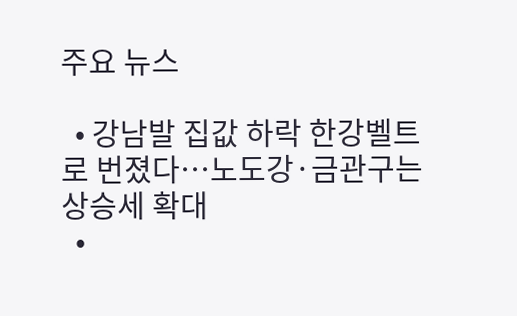주요 뉴스

  • 강남발 집값 하락 한강벨트로 번졌다⋯노도강·금관구는 상승세 확대
  •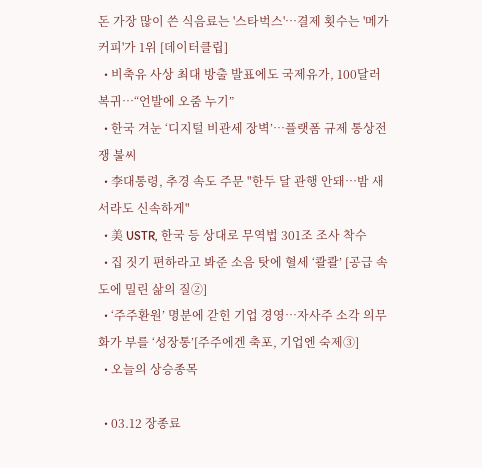돈 가장 많이 쓴 식음료는 '스타벅스'…결제 횟수는 '메가커피'가 1위 [데이터클립]
  • 비축유 사상 최대 방출 발표에도 국제유가, 100달러 복귀⋯“언발에 오줌 누기”
  • 한국 겨눈 ‘디지털 비관세 장벽’…플랫폼 규제 통상전쟁 불씨
  • 李대통령, 추경 속도 주문 "한두 달 관행 안돼…밤 새서라도 신속하게"
  • 美 USTR, 한국 등 상대로 무역법 301조 조사 착수
  • 집 짓기 편하라고 봐준 소음 탓에 혈세 ‘콸콸’ [공급 속도에 밀린 삶의 질②]
  • ‘주주환원’ 명분에 갇힌 기업 경영…자사주 소각 의무화가 부를 ‘성장통’[주주에겐 축포, 기업엔 숙제③]
  • 오늘의 상승종목

  • 03.12 장종료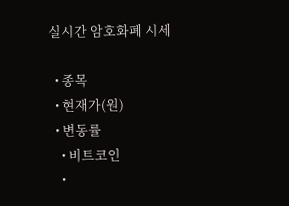실시간 암호화폐 시세

  • 종목
  • 현재가(원)
  • 변동률
    • 비트코인
    •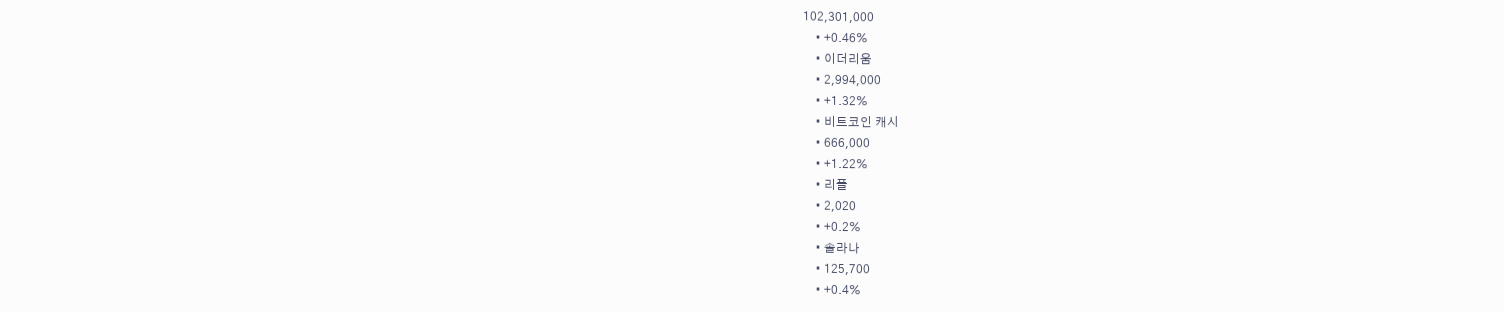102,301,000
    • +0.46%
    • 이더리움
    • 2,994,000
    • +1.32%
    • 비트코인 캐시
    • 666,000
    • +1.22%
    • 리플
    • 2,020
    • +0.2%
    • 솔라나
    • 125,700
    • +0.4%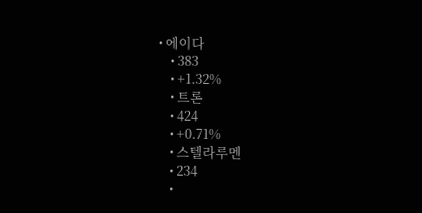• 에이다
    • 383
    • +1.32%
    • 트론
    • 424
    • +0.71%
    • 스텔라루멘
    • 234
    •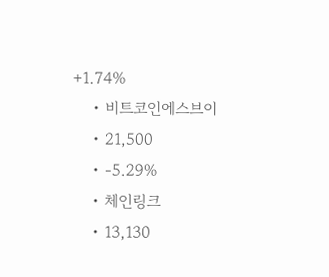+1.74%
    • 비트코인에스브이
    • 21,500
    • -5.29%
    • 체인링크
    • 13,130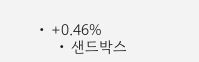• +0.46%
    • 샌드박스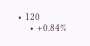• 120
    • +0.84%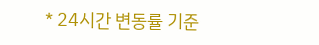* 24시간 변동률 기준